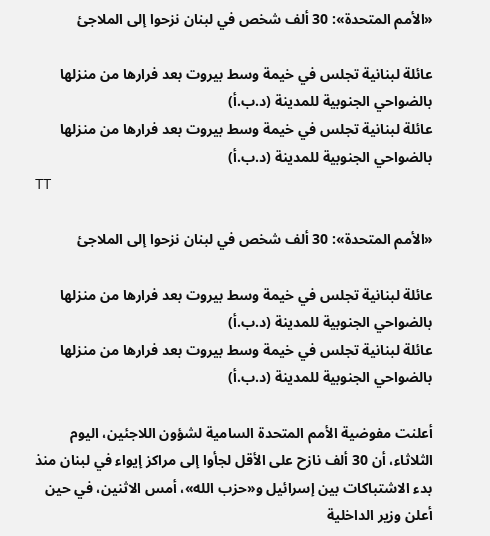«الأمم المتحدة»: 30 ألف شخص في لبنان نزحوا إلى الملاجئ

عائلة لبنانية تجلس في خيمة وسط بيروت بعد فرارها من منزلها بالضواحي الجنوبية للمدينة (د.ب.أ)
عائلة لبنانية تجلس في خيمة وسط بيروت بعد فرارها من منزلها بالضواحي الجنوبية للمدينة (د.ب.أ)
TT

«الأمم المتحدة»: 30 ألف شخص في لبنان نزحوا إلى الملاجئ

عائلة لبنانية تجلس في خيمة وسط بيروت بعد فرارها من منزلها بالضواحي الجنوبية للمدينة (د.ب.أ)
عائلة لبنانية تجلس في خيمة وسط بيروت بعد فرارها من منزلها بالضواحي الجنوبية للمدينة (د.ب.أ)

أعلنت مفوضية الأمم المتحدة السامية لشؤون اللاجئين، اليوم الثلاثاء، أن 30 ألف نازح على ‌الأقل لجأوا ‌إلى مراكز ‌إيواء في لبنان منذ بدء الاشتباكات بين إسرائيل و«حزب الله»، أمس الاثنين، في حين أعلن وزير الداخلية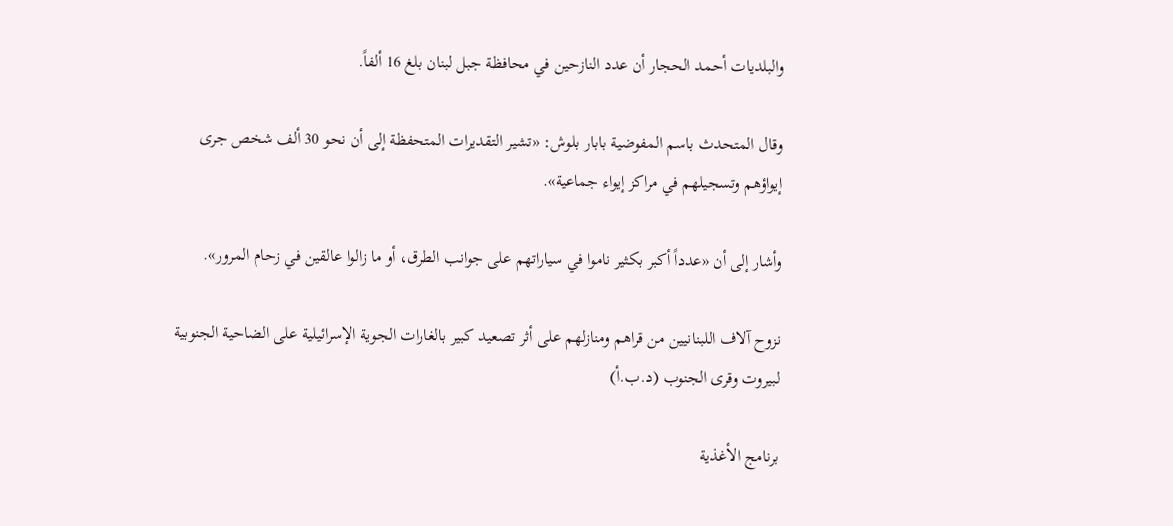والبلديات أحمد الحجار أن عدد النازحين في محافظة جبل لبنان بلغ 16 ألفاً.

وقال المتحدث باسم المفوضية بابار ‌بلوش: «تشير ‌التقديرات المتحفظة إلى ‌أن نحو ‌30 ألف شخص جرى إيواؤهم وتسجيلهم في ‌مراكز إيواء جماعية».

وأشار إلى أن «عدداً أكبر بكثير ناموا في سياراتهم على جوانب الطرق، أو ما زالوا عالقين في زحام المرور».

نزوح آلاف اللبنانيين من قراهم ومنازلهم على أثر تصعيد كبير بالغارات الجوية الإسرائيلية على الضاحية الجنوبية لبيروت وقرى الجنوب (د.ب.أ)

برنامج الأغذية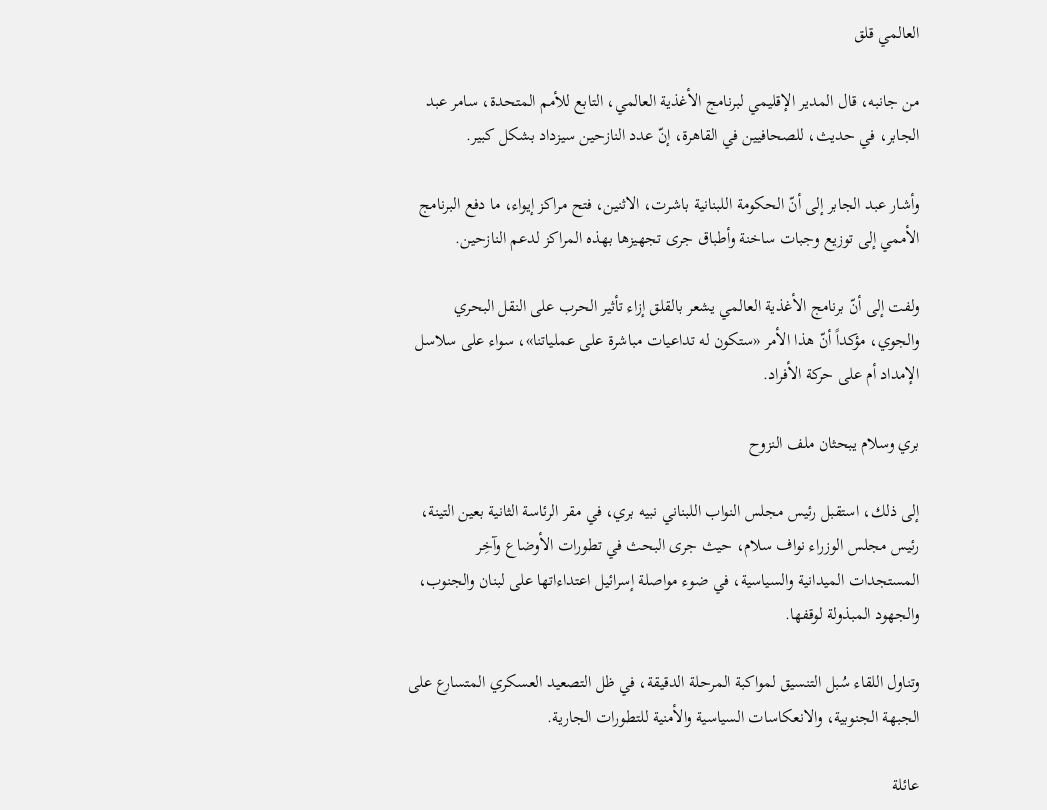العالمي قلق

من جانبه، قال المدير الإقليمي لبرنامج الأغذية العالمي، التابع للأمم المتحدة، سامر عبد الجابر، في حديث، للصحافيين في القاهرة، إنّ عدد النازحين سيزداد بشكل كبير.

وأشار عبد الجابر إلى أنّ الحكومة اللبنانية باشرت، الاثنين، فتح مراكز إيواء، ما دفع البرنامج الأممي إلى توزيع وجبات ساخنة وأطباق جرى تجهيزها بهذه المراكز لدعم النازحين.

ولفت إلى أنّ برنامج الأغذية العالمي يشعر بالقلق إزاء تأثير الحرب على النقل البحري والجوي، مؤكداً أنّ هذا الأمر «ستكون له تداعيات مباشرة على عملياتنا»، سواء على سلاسل الإمداد أم على حركة الأفراد.

بري وسلام يبحثان ملف النزوح

إلى ذلك، استقبل رئيس مجلس النواب اللبناني نبيه بري، في مقر الرئاسة الثانية بعين التينة، رئيس مجلس الوزراء نواف سلام، حيث جرى البحث في تطورات الأوضاع وآخِر المستجدات الميدانية والسياسية، في ضوء مواصلة إسرائيل اعتداءاتها على لبنان والجنوب، والجهود المبذولة لوقفها.

وتناول اللقاء سُبل التنسيق لمواكبة المرحلة الدقيقة، في ظل التصعيد العسكري المتسارع على الجبهة الجنوبية، والانعكاسات السياسية والأمنية للتطورات الجارية.

عائلة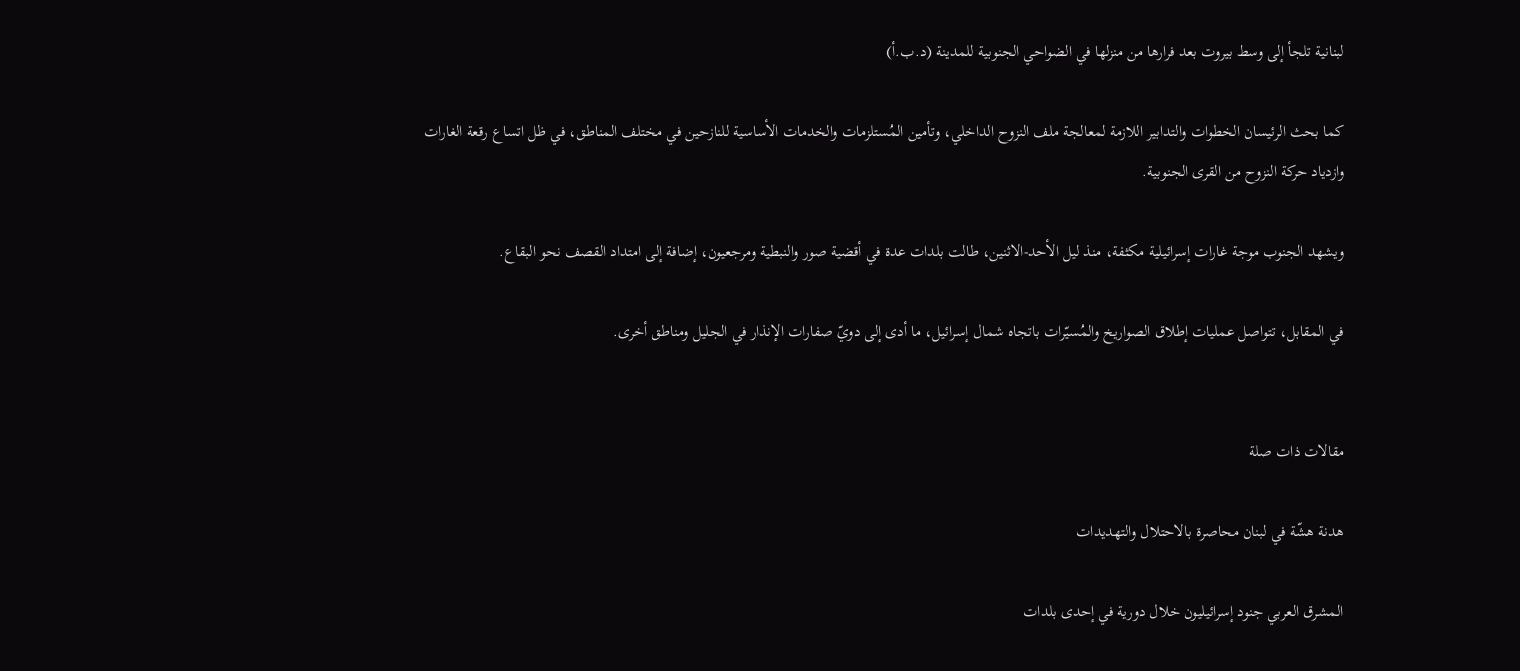لبنانية تلجأ إلى وسط بيروت بعد فرارها من منزلها في الضواحي الجنوبية للمدينة (د.ب.أ)

كما بحث الرئيسان الخطوات والتدابير اللازمة لمعالجة ملف النزوح الداخلي، وتأمين المُستلزمات والخدمات الأساسية للنازحين في مختلف المناطق، في ظل اتساع رقعة الغارات وازدياد حركة النزوح من القرى الجنوبية.

ويشهد الجنوب موجة غارات إسرائيلية مكثفة، منذ ليل الأحد-الاثنين، طالت بلدات عدة في أقضية صور والنبطية ومرجعيون، إضافة إلى امتداد القصف نحو البقاع.

في المقابل، تتواصل عمليات إطلاق الصواريخ والمُسيّرات باتجاه شمال إسرائيل، ما أدى إلى دويّ صفارات الإنذار في الجليل ومناطق أخرى.


مقالات ذات صلة

هدنة هشّة في لبنان محاصرة بالاحتلال والتهديدات

المشرق العربي جنود إسرائيليون خلال دورية في إحدى بلدات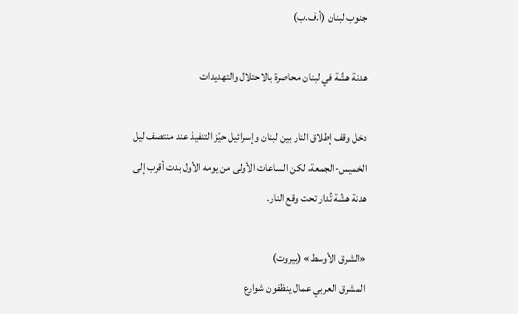جنوب لبنان (أ.ف.ب)

هدنة هشّة في لبنان محاصرة بالاحتلال والتهديدات

دخل وقف إطلاق النار بين لبنان وإسرائيل حيّز التنفيذ عند منتصف ليل الخميس-الجمعة، لكن الساعات الأولى من يومه الأول بدت أقرب إلى هدنة هشّة تُدار تحت وقع النار.

«الشرق الأوسط» (بيروت)
المشرق العربي عمال ينظفون شوارع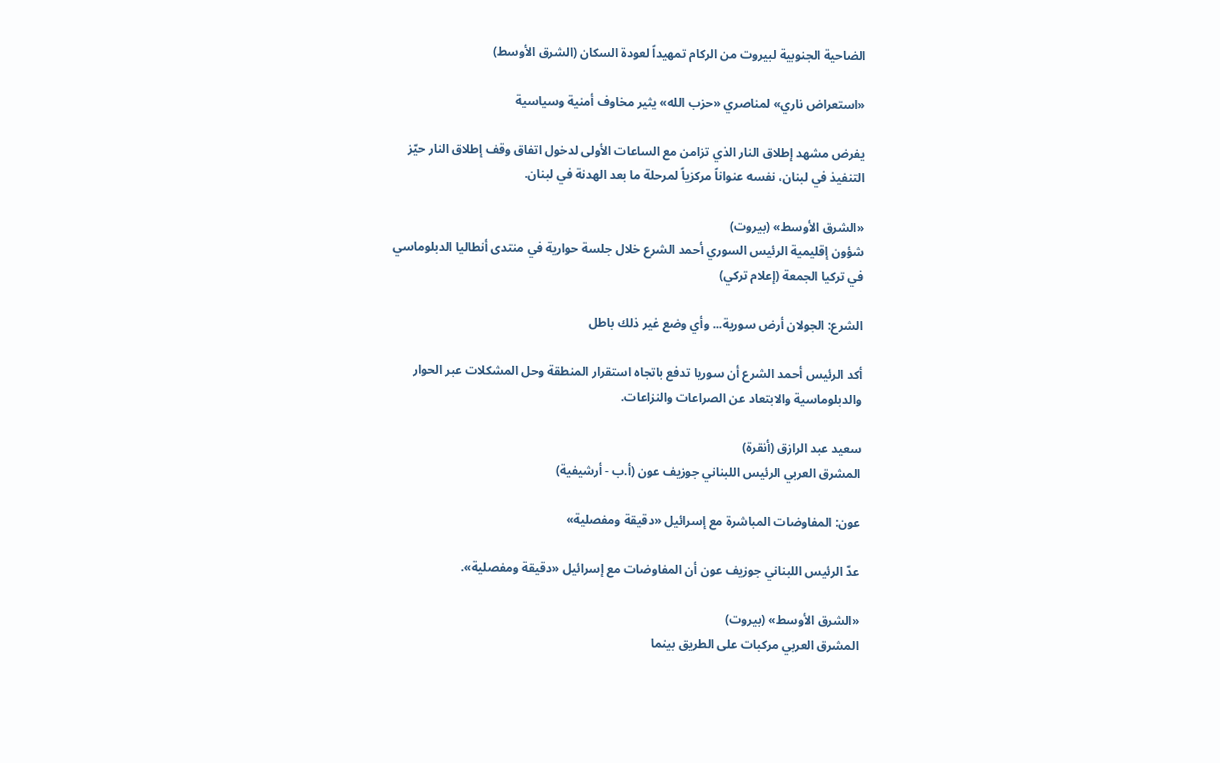الضاحية الجنوبية لبيروت من الركام تمهيداً لعودة السكان (الشرق الأوسط)

«استعراض ناري» لمناصري «حزب الله» يثير مخاوف أمنية وسياسية

يفرض مشهد إطلاق النار الذي تزامن مع الساعات الأولى لدخول اتفاق وقف إطلاق النار حيّز التنفيذ في لبنان، نفسه عنواناً مركزياً لمرحلة ما بعد الهدنة في لبنان.

«الشرق الأوسط» (بيروت)
شؤون إقليمية الرئيس السوري أحمد الشرع خلال جلسة حوارية في منتدى أنطاليا الدبلوماسي في تركيا الجمعة (إعلام تركي)

الشرع: الجولان أرض سورية... وأي وضع غير ذلك باطل

أكد الرئيس أحمد الشرع أن سوريا تدفع باتجاه استقرار المنطقة وحل المشكلات عبر الحوار والدبلوماسية والابتعاد عن الصراعات والنزاعات.

سعيد عبد الرازق (أنقرة)
المشرق العربي الرئيس اللبناني جوزيف عون (أ.ب - أرشيفية)

عون: المفاوضات المباشرة مع إسرائيل «دقيقة ومفصلية»

عدّ الرئيس اللبناني جوزيف عون أن المفاوضات مع إسرائيل «دقيقة ومفصلية».

«الشرق الأوسط» (بيروت)
المشرق العربي مركبات على الطريق بينما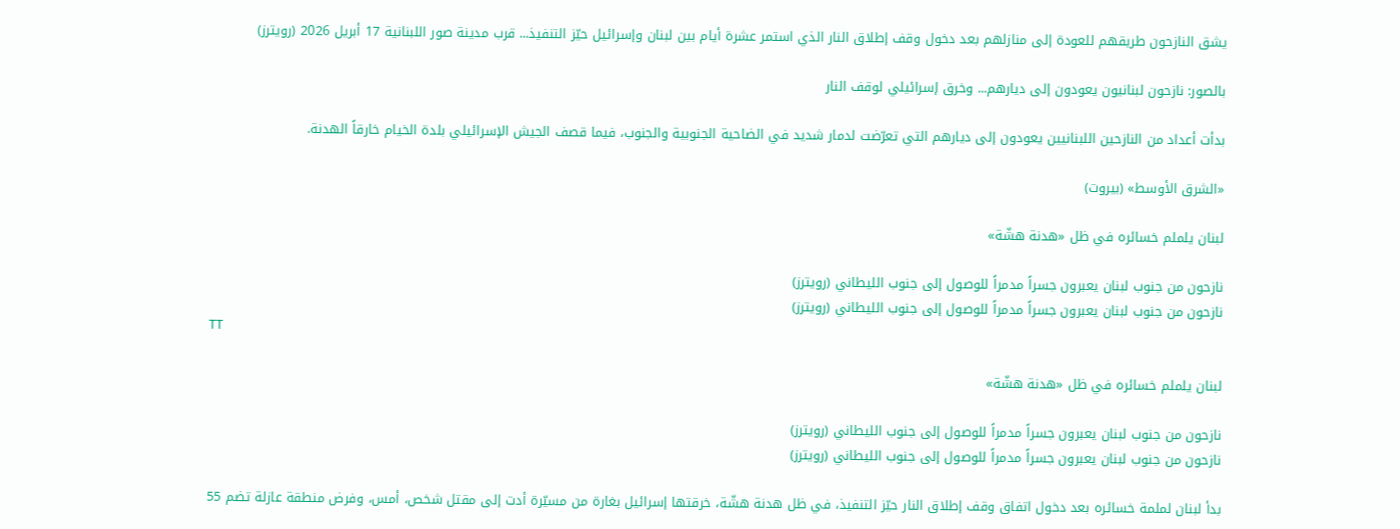يشق النازحون طريقهم للعودة إلى منازلهم بعد دخول وقف إطلاق النار الذي استمر عشرة أيام بين لبنان وإسرائيل حيّز التنفيذ... قرب مدينة صور اللبنانية 17 أبريل 2026 (رويترز)

بالصور: نازحون لبنانيون يعودون إلى ديارهم... وخرق إسرائيلي لوقف النار

بدأت أعداد من النازحين اللبنانيين يعودون إلى ديارهم التي تعرّضت لدمار شديد في الضاحية الجنوبية والجنوب، فيما قصف الجيش الإسرائيلي بلدة الخيام خارقاً الهدنة.

«الشرق الأوسط» (بيروت)

لبنان يلملم خسائره في ظل «هدنة هشّة»

نازحون من جنوب لبنان يعبرون جسراً مدمراً للوصول إلى جنوب الليطاني (رويترز)
نازحون من جنوب لبنان يعبرون جسراً مدمراً للوصول إلى جنوب الليطاني (رويترز)
TT

لبنان يلملم خسائره في ظل «هدنة هشّة»

نازحون من جنوب لبنان يعبرون جسراً مدمراً للوصول إلى جنوب الليطاني (رويترز)
نازحون من جنوب لبنان يعبرون جسراً مدمراً للوصول إلى جنوب الليطاني (رويترز)

بدأ لبنان لملمة خسائره بعد دخول اتفاق وقف إطلاق النار حيّز التنفيذ، في ظل هدنة هشّة، خرقتها إسرائيل بغارة من مسيّرة أدت إلى مقتل شخص، أمس، وفرض منطقة عازلة تضم 55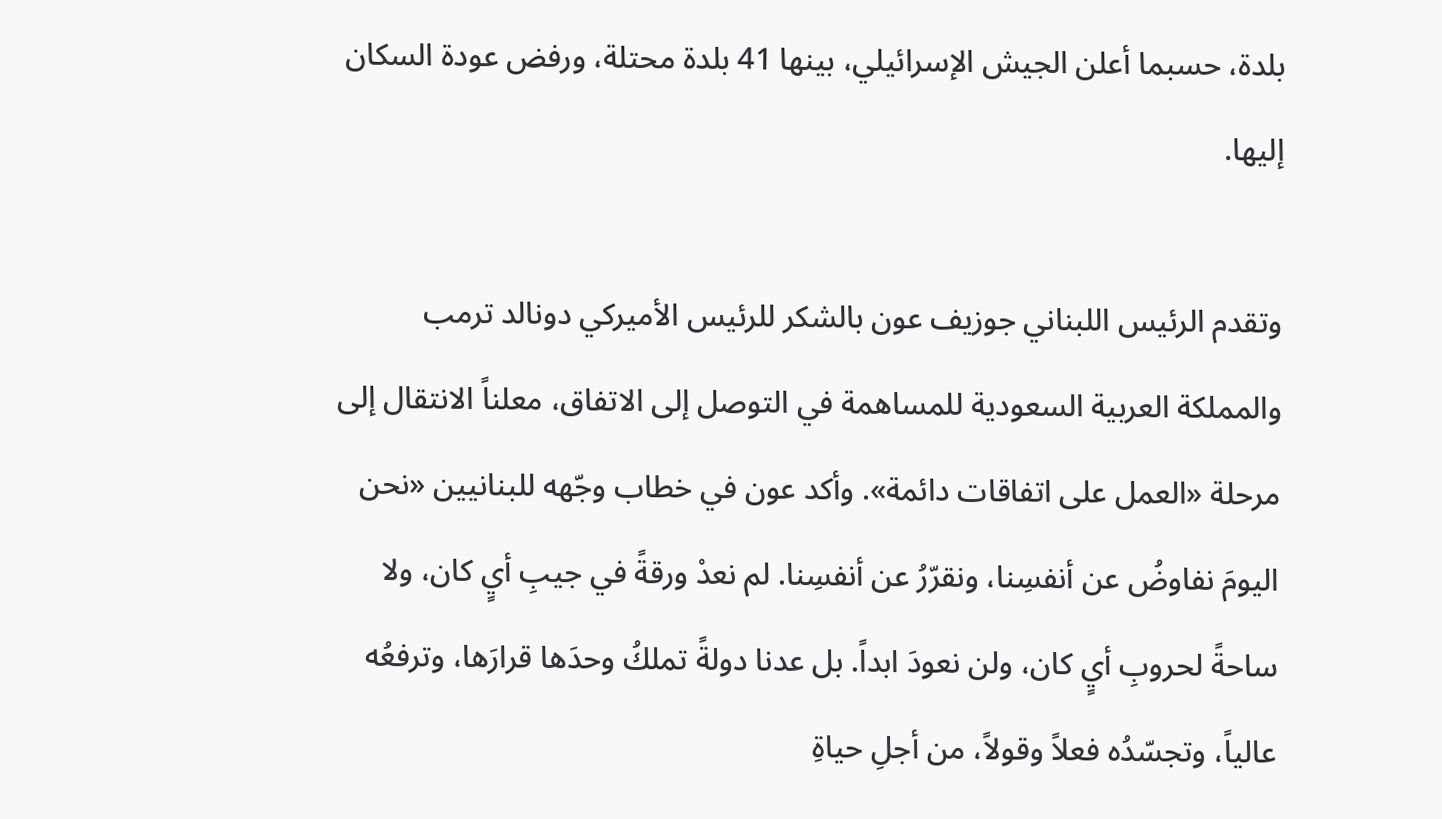بلدة، حسبما أعلن الجيش الإسرائيلي، بينها 41 بلدة محتلة، ورفض عودة السكان إليها.

وتقدم الرئيس اللبناني جوزيف عون بالشكر للرئيس الأميركي دونالد ترمب والمملكة العربية السعودية للمساهمة في التوصل إلى الاتفاق، معلناً الانتقال إلى مرحلة «العمل على اتفاقات دائمة». وأكد عون في خطاب وجّهه للبنانيين «نحن اليومَ نفاوضُ عن أنفسِنا، ونقرّرُ عن أنفسِنا. لم نعدْ ورقةً في جيبِ أيٍ كان، ولا ساحةً لحروبِ أيٍ كان، ولن نعودَ ابداً. بل عدنا دولةً تملكُ وحدَها قرارَها، وترفعُه عالياً، وتجسّدُه فعلاً وقولاً، من أجلِ حياةِ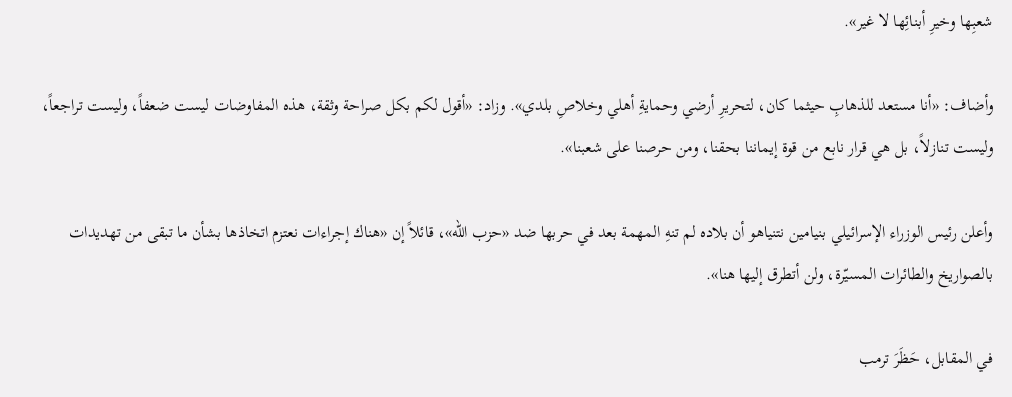شعبِها وخيرِ أبنائِها لا غير».

وأضاف: «أنا مستعد للذهابِ حيثما كان، لتحريرِ أرضي وحمايةِ أهلي وخلاصِ بلدي». وزاد: «أقول لكم بكل صراحة وثقة، هذه المفاوضات ليست ضعفاً، وليست تراجعاً، وليست تنازلاً، بل هي قرار نابع ‌من قوة إيماننا بحقنا، ومن ‌حرصنا على شعبنا».

وأعلن رئيس الوزراء الإسرائيلي بنيامين نتنياهو أن بلاده لم تنهِ المهمة بعد في حربها ضد «حزب الله»، قائلاً إن «هناك إجراءات نعتزم اتخاذها بشأن ما تبقى من تهديدات بالصواريخ والطائرات المسيّرة، ولن أتطرق إليها هنا».

في المقابل، حَظَرَ ترمب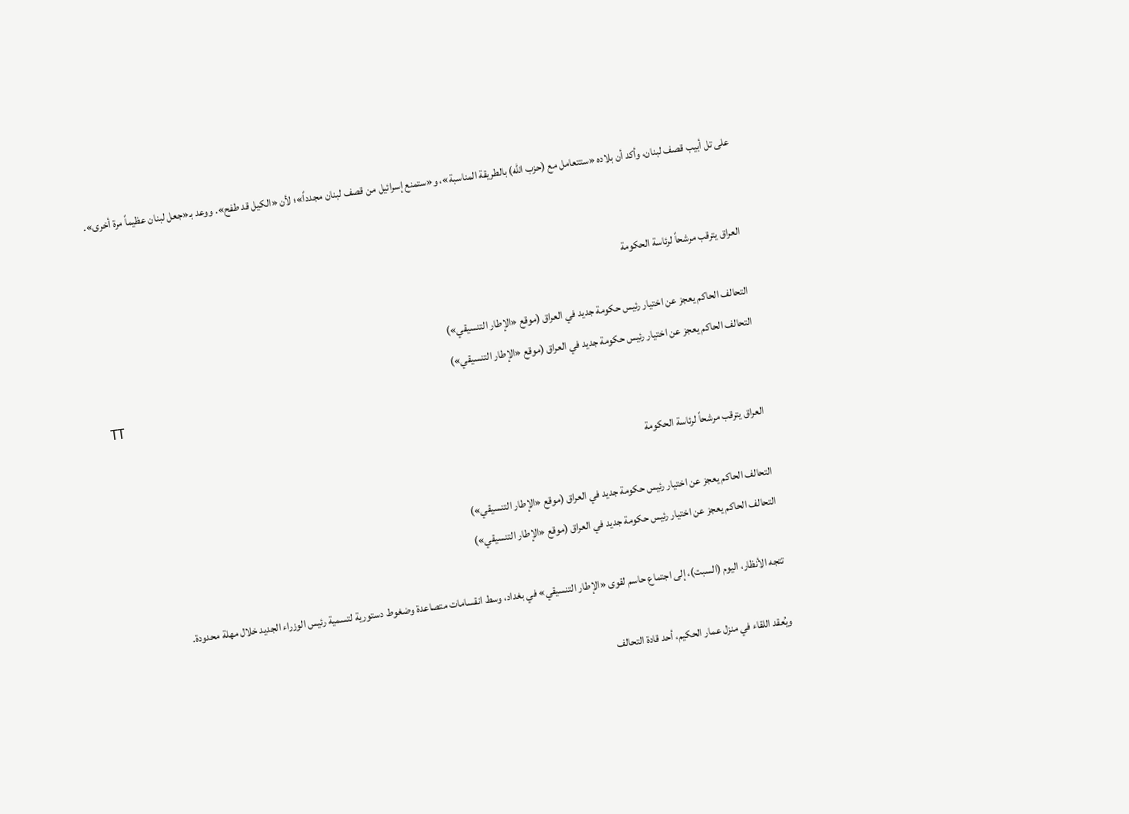على تل أبيب قصف لبنان، وأكد أن بلاده «ستتعامل مع (حزب الله) بالطريقة المناسبة»، و«ستمنع إسرائيل من قصف لبنان مجدداً»؛ لأن «الكيل قد طفح». ووعد بـ«جعل لبنان عظيماً مرة أخرى».


العراق يترقب مرشحاً لرئاسة الحكومة

التحالف الحاكم يعجز عن اختيار رئيس حكومة جديد في العراق (موقع «الإطار التنسيقي»)
التحالف الحاكم يعجز عن اختيار رئيس حكومة جديد في العراق (موقع «الإطار التنسيقي»)
TT

العراق يترقب مرشحاً لرئاسة الحكومة

التحالف الحاكم يعجز عن اختيار رئيس حكومة جديد في العراق (موقع «الإطار التنسيقي»)
التحالف الحاكم يعجز عن اختيار رئيس حكومة جديد في العراق (موقع «الإطار التنسيقي»)

تتجه الأنظار، اليوم (السبت)، إلى اجتماع حاسم لقوى «الإطار التنسيقي» في بغداد، وسط انقسامات متصاعدة وضغوط دستورية لتسمية رئيس الوزراء الجديد خلال مهلة محدودة.

ويُعقد اللقاء في منزل عمار الحكيم، أحد قادة التحالف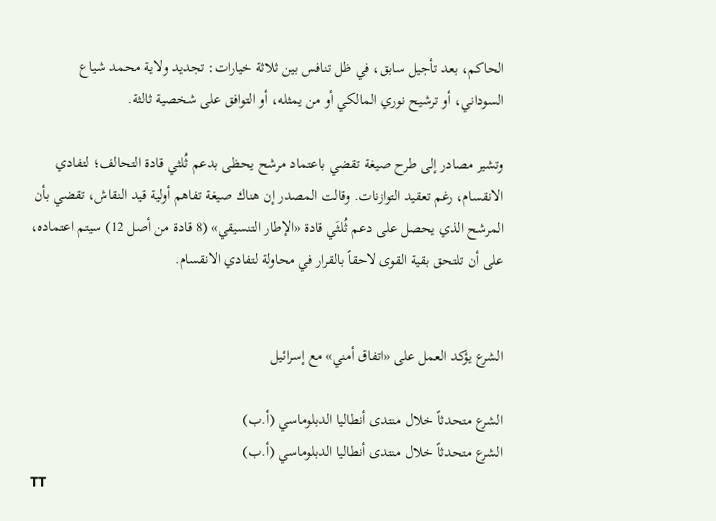الحاكم، بعد تأجيل سابق، في ظل تنافس بين ثلاثة خيارات: تجديد ولاية محمد شياع السوداني، أو ترشيح نوري المالكي أو من يمثله، أو التوافق على شخصية ثالثة.

وتشير مصادر إلى طرح صيغة تقضي باعتماد مرشح يحظى بدعم ثُلثي قادة التحالف؛ لتفادي الانقسام، رغم تعقيد التوازنات. وقالت المصدر إن هناك صيغة تفاهم أولية قيد النقاش، تقضي بأن المرشح الذي يحصل على دعم ثُلثَي قادة «الإطار التنسيقي» (8 قادة من أصل 12) سيتم اعتماده، على أن تلتحق بقية القوى لاحقاً بالقرار في محاولة لتفادي الانقسام.


الشرع يؤكد العمل على «اتفاق أمني» مع إسرائيل

الشرع متحدثاً خلال منتدى أنطاليا الدبلوماسي (أ.ب)
الشرع متحدثاً خلال منتدى أنطاليا الدبلوماسي (أ.ب)
TT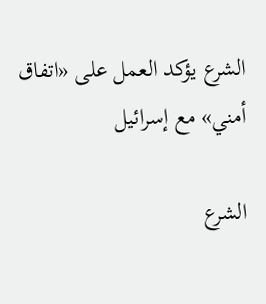الشرع يؤكد العمل على «اتفاق أمني» مع إسرائيل

الشرع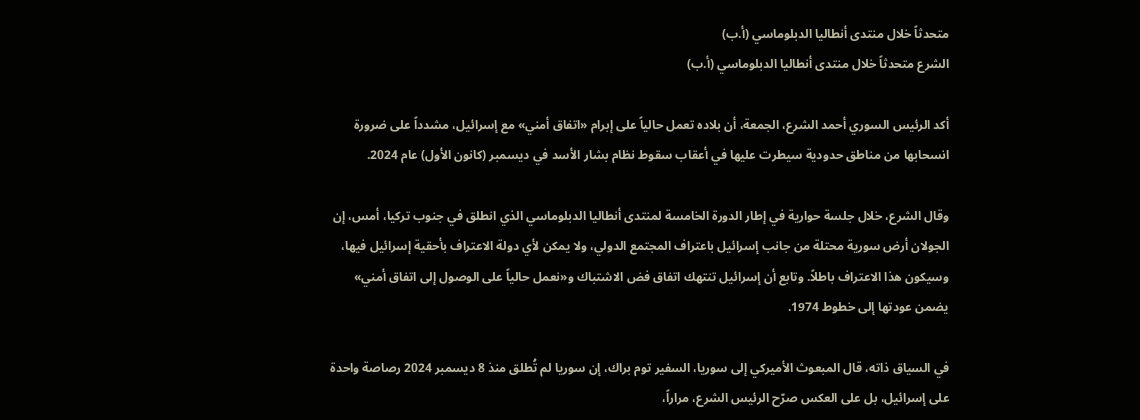متحدثاً خلال منتدى أنطاليا الدبلوماسي (أ.ب)
الشرع متحدثاً خلال منتدى أنطاليا الدبلوماسي (أ.ب)

أكد الرئيس السوري أحمد الشرع، الجمعة، أن بلاده تعمل حالياً على إبرام «اتفاق أمني» مع إسرائيل، مشدداً على ضرورة انسحابها من مناطق حدودية سيطرت عليها في أعقاب سقوط نظام بشار الأسد في ديسمبر (كانون الأول) عام 2024.

وقال الشرع، خلال جلسة حوارية في إطار الدورة الخامسة لمنتدى أنطاليا الدبلوماسي الذي انطلق في جنوب تركيا، أمس، إن الجولان أرض سورية محتلة من جانب إسرائيل باعتراف المجتمع الدولي، ولا يمكن لأي دولة الاعتراف بأحقية إسرائيل فيها، وسيكون هذا الاعتراف باطلاً. وتابع أن إسرائيل تنتهك اتفاق فض الاشتباك و«نعمل حالياً على الوصول إلى اتفاق أمني» يضمن عودتها إلى خطوط 1974.

في السياق ذاته، قال المبعوث الأميركي إلى سوريا، السفير توم براك، إن سوريا لم تُطلق منذ 8 ديسمبر 2024 رصاصة واحدة على إسرائيل، بل على العكس صرّح الرئيس الشرع، مراراً،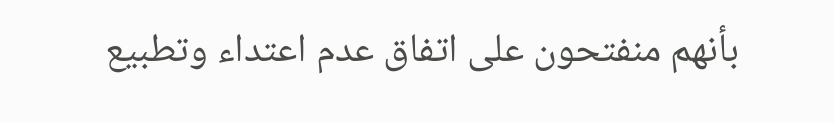بأنهم منفتحون على اتفاق عدم اعتداء وتطبيع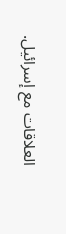العلاقات مع إسرائيل.